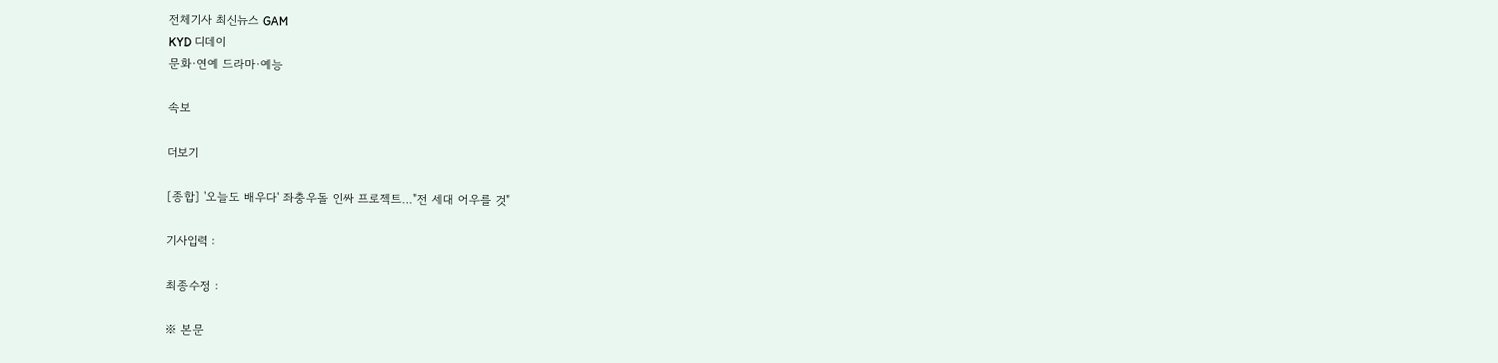전체기사 최신뉴스 GAM
KYD 디데이
문화·연예 드라마·예능

속보

더보기

[종합] '오늘도 배우다' 좌충우돌 인싸 프로젝트…"전 세대 어우를 것"

기사입력 :

최종수정 :

※ 본문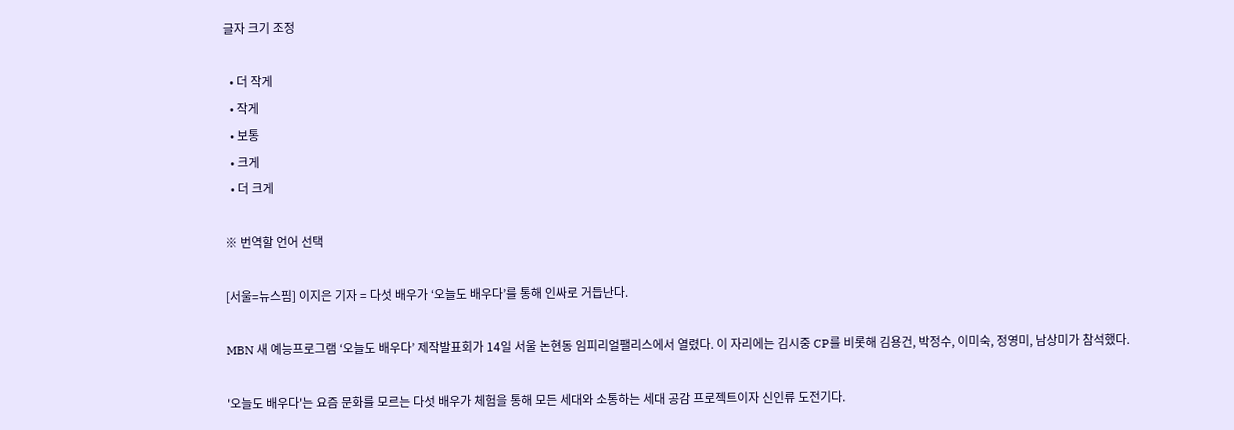글자 크기 조정

  • 더 작게
  • 작게
  • 보통
  • 크게
  • 더 크게

※ 번역할 언어 선택

[서울=뉴스핌] 이지은 기자 = 다섯 배우가 ‘오늘도 배우다’를 통해 인싸로 거듭난다.

MBN 새 예능프로그램 ‘오늘도 배우다’ 제작발표회가 14일 서울 논현동 임피리얼팰리스에서 열렸다. 이 자리에는 김시중 CP를 비롯해 김용건, 박정수, 이미숙, 정영미, 남상미가 참석했다.

'오늘도 배우다'는 요즘 문화를 모르는 다섯 배우가 체험을 통해 모든 세대와 소통하는 세대 공감 프로젝트이자 신인류 도전기다.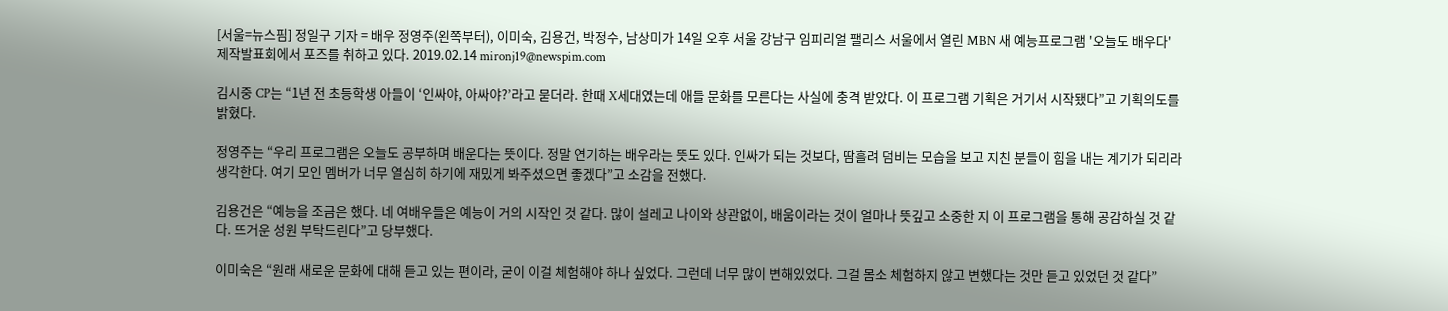[서울=뉴스핌] 정일구 기자 = 배우 정영주(왼쪽부터), 이미숙, 김용건, 박정수, 남상미가 14일 오후 서울 강남구 임피리얼 팰리스 서울에서 열린 MBN 새 예능프로그램 '오늘도 배우다' 제작발표회에서 포즈를 취하고 있다. 2019.02.14 mironj19@newspim.com

김시중 CP는 “1년 전 초등학생 아들이 ‘인싸야, 아싸야?’라고 묻더라. 한때 X세대였는데 애들 문화를 모른다는 사실에 충격 받았다. 이 프로그램 기획은 거기서 시작됐다”고 기획의도를 밝혔다.

정영주는 “우리 프로그램은 오늘도 공부하며 배운다는 뜻이다. 정말 연기하는 배우라는 뜻도 있다. 인싸가 되는 것보다, 땀흘려 덤비는 모습을 보고 지친 분들이 힘을 내는 계기가 되리라 생각한다. 여기 모인 멤버가 너무 열심히 하기에 재밌게 봐주셨으면 좋겠다”고 소감을 전했다.

김용건은 “예능을 조금은 했다. 네 여배우들은 예능이 거의 시작인 것 같다. 많이 설레고 나이와 상관없이, 배움이라는 것이 얼마나 뜻깊고 소중한 지 이 프로그램을 통해 공감하실 것 같다. 뜨거운 성원 부탁드린다”고 당부했다.

이미숙은 “원래 새로운 문화에 대해 듣고 있는 편이라, 굳이 이걸 체험해야 하나 싶었다. 그런데 너무 많이 변해있었다. 그걸 몸소 체험하지 않고 변했다는 것만 듣고 있었던 것 같다”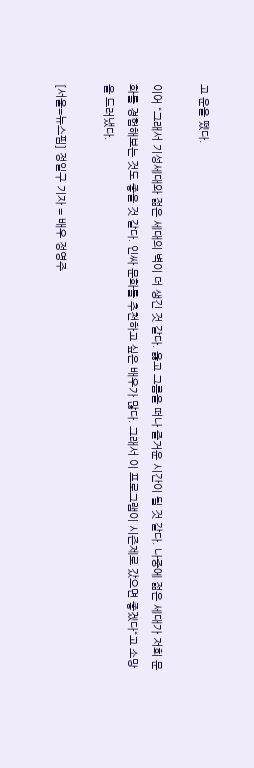고 운을 뗐다.

이어 “그래서 기성세대와 젊은 세대의 벽이 더 생긴 것 같다. 옳고 그름을 떠나 즐거운 시간이 될 것 같다. 나중에 젊은 세대가 저희 문화를 경험해보는 것도 좋을 것 같다. 인싸 문화를 추천하고 싶은 배우가 많다. 그래서 이 프로그램이 시즌제로 갔으면 좋겠다“고 소망을 드러냈다.

[서울=뉴스핌] 정일구 기자 = 배우 정영주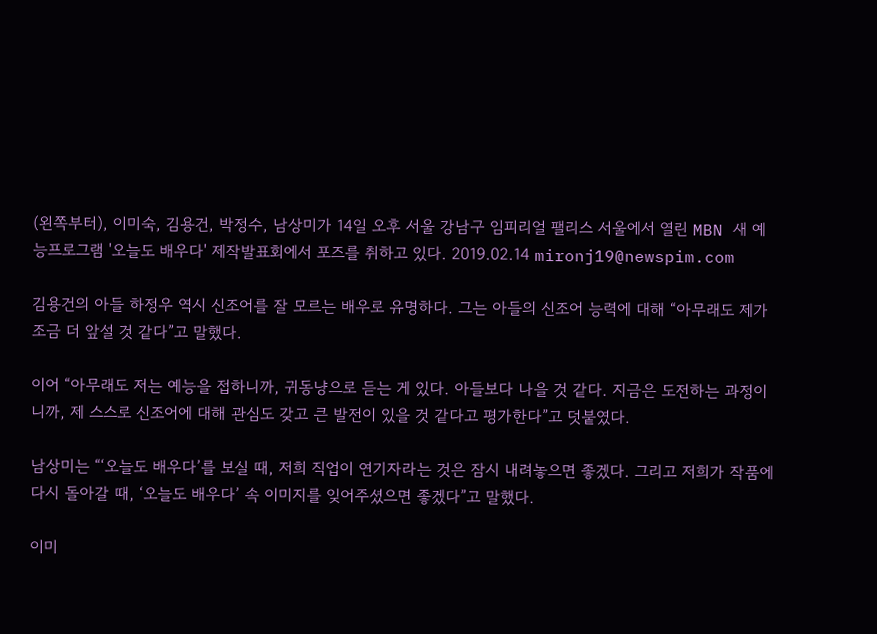(왼쪽부터), 이미숙, 김용건, 박정수, 남상미가 14일 오후 서울 강남구 임피리얼 팰리스 서울에서 열린 MBN 새 예능프로그램 '오늘도 배우다' 제작발표회에서 포즈를 취하고 있다. 2019.02.14 mironj19@newspim.com

김용건의 아들 하정우 역시 신조어를 잘 모르는 배우로 유명하다. 그는 아들의 신조어 능력에 대해 “아무래도 제가 조금 더 앞설 것 같다”고 말했다.

이어 “아무래도 저는 예능을 접하니까, 귀동냥으로 듣는 게 있다. 아들보다 나을 것 같다. 지금은 도전하는 과정이니까, 제 스스로 신조어에 대해 관심도 갖고 큰 발전이 있을 것 같다고 평가한다”고 덧붙였다.

남상미는 “‘오늘도 배우다’를 보실 때, 저희 직업이 연기자라는 것은 잠시 내려놓으면 좋겠다. 그리고 저희가 작품에 다시 돌아갈 때, ‘오늘도 배우다’ 속 이미지를 잊어주셨으면 좋겠다”고 말했다.

이미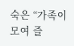숙은 “가족이 모여 즐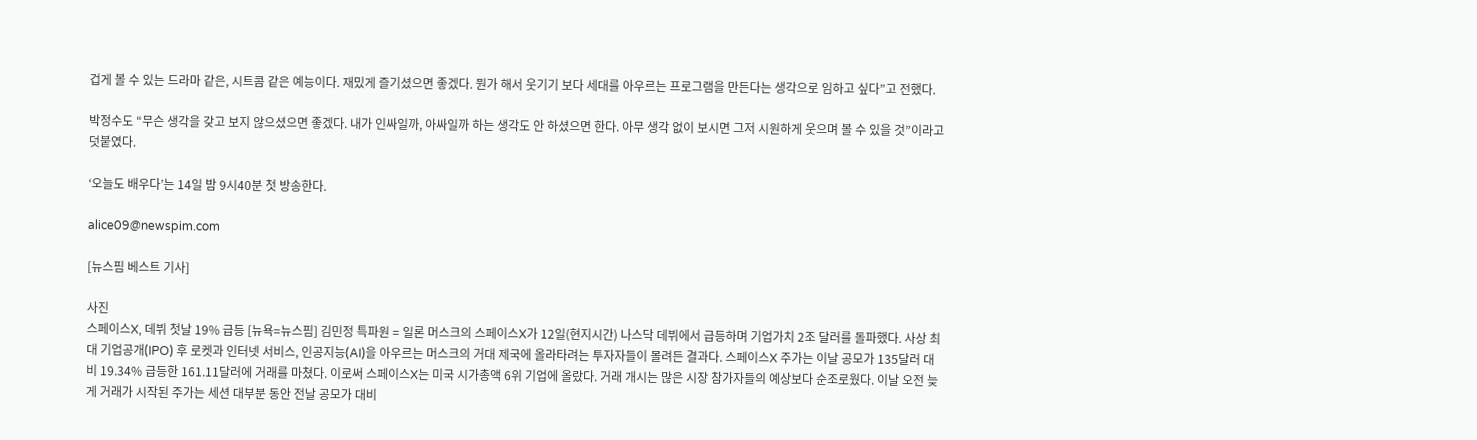겁게 볼 수 있는 드라마 같은, 시트콤 같은 예능이다. 재밌게 즐기셨으면 좋겠다. 뭔가 해서 웃기기 보다 세대를 아우르는 프로그램을 만든다는 생각으로 임하고 싶다”고 전했다.

박정수도 “무슨 생각을 갖고 보지 않으셨으면 좋겠다. 내가 인싸일까, 아싸일까 하는 생각도 안 하셨으면 한다. 아무 생각 없이 보시면 그저 시원하게 웃으며 볼 수 있을 것”이라고 덧붙였다.

‘오늘도 배우다’는 14일 밤 9시40분 첫 방송한다.

alice09@newspim.com

[뉴스핌 베스트 기사]

사진
스페이스X, 데뷔 첫날 19% 급등 [뉴욕=뉴스핌] 김민정 특파원 = 일론 머스크의 스페이스X가 12일(현지시간) 나스닥 데뷔에서 급등하며 기업가치 2조 달러를 돌파했다. 사상 최대 기업공개(IPO) 후 로켓과 인터넷 서비스, 인공지능(AI)을 아우르는 머스크의 거대 제국에 올라타려는 투자자들이 몰려든 결과다. 스페이스X 주가는 이날 공모가 135달러 대비 19.34% 급등한 161.11달러에 거래를 마쳤다. 이로써 스페이스X는 미국 시가총액 6위 기업에 올랐다. 거래 개시는 많은 시장 참가자들의 예상보다 순조로웠다. 이날 오전 늦게 거래가 시작된 주가는 세션 대부분 동안 전날 공모가 대비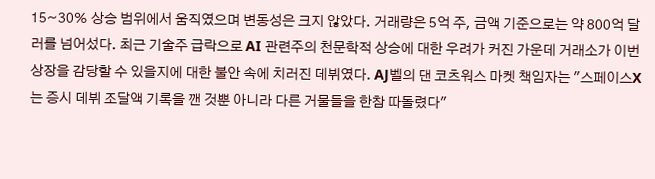15~30% 상승 범위에서 움직였으며 변동성은 크지 않았다. 거래량은 5억 주, 금액 기준으로는 약 800억 달러를 넘어섰다. 최근 기술주 급락으로 AI 관련주의 천문학적 상승에 대한 우려가 커진 가운데 거래소가 이번 상장을 감당할 수 있을지에 대한 불안 속에 치러진 데뷔였다. AJ벨의 댄 코츠워스 마켓 책임자는 "스페이스X는 증시 데뷔 조달액 기록을 깬 것뿐 아니라 다른 거물들을 한참 따돌렸다"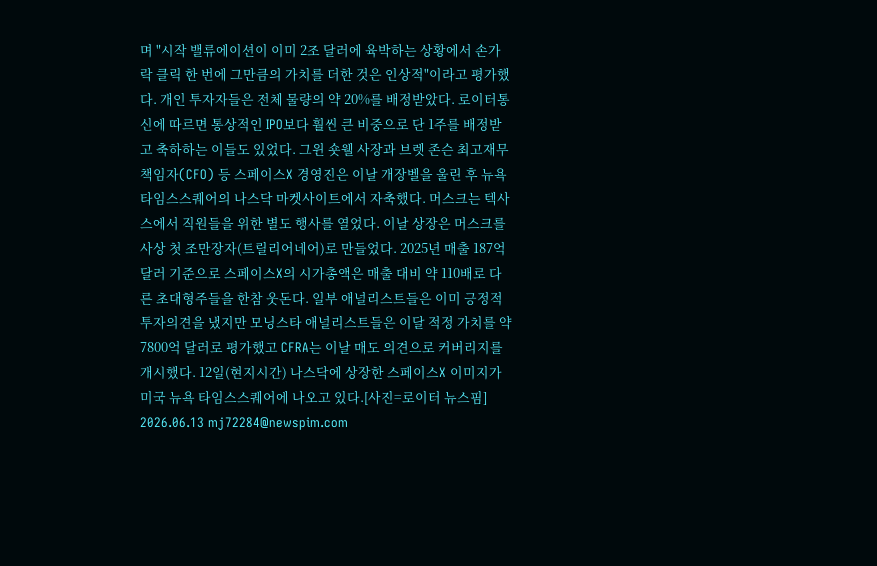며 "시작 밸류에이션이 이미 2조 달러에 육박하는 상황에서 손가락 클릭 한 번에 그만큼의 가치를 더한 것은 인상적"이라고 평가했다. 개인 투자자들은 전체 물량의 약 20%를 배정받았다. 로이터통신에 따르면 통상적인 IPO보다 훨씬 큰 비중으로 단 1주를 배정받고 축하하는 이들도 있었다. 그윈 숏웰 사장과 브렛 존슨 최고재무책임자(CFO) 등 스페이스X 경영진은 이날 개장벨을 울린 후 뉴욕 타임스스퀘어의 나스닥 마켓사이트에서 자축했다. 머스크는 텍사스에서 직원들을 위한 별도 행사를 열었다. 이날 상장은 머스크를 사상 첫 조만장자(트릴리어네어)로 만들었다. 2025년 매출 187억 달러 기준으로 스페이스X의 시가총액은 매출 대비 약 110배로 다른 초대형주들을 한참 웃돈다. 일부 애널리스트들은 이미 긍정적 투자의견을 냈지만 모닝스타 애널리스트들은 이달 적정 가치를 약 7800억 달러로 평가했고 CFRA는 이날 매도 의견으로 커버리지를 개시했다. 12일(현지시간) 나스닥에 상장한 스페이스X 이미지가 미국 뉴욕 타임스스퀘어에 나오고 있다.[사진=로이터 뉴스핌] 2026.06.13 mj72284@newspim.com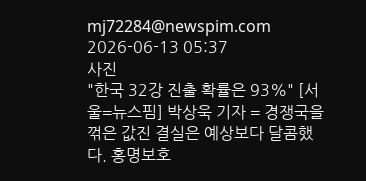mj72284@newspim.com 2026-06-13 05:37
사진
"한국 32강 진출 확률은 93%" [서울=뉴스핌] 박상욱 기자 = 경쟁국을 꺾은 값진 결실은 예상보다 달콤했다. 홍명보호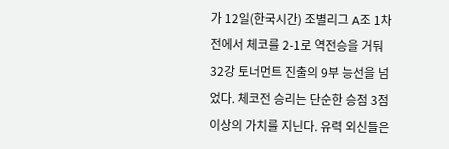가 12일(한국시간) 조별리그 A조 1차전에서 체코를 2-1로 역전승을 거둬 32강 토너먼트 진출의 9부 능선을 넘었다. 체코전 승리는 단순한 승점 3점 이상의 가치를 지닌다. 유력 외신들은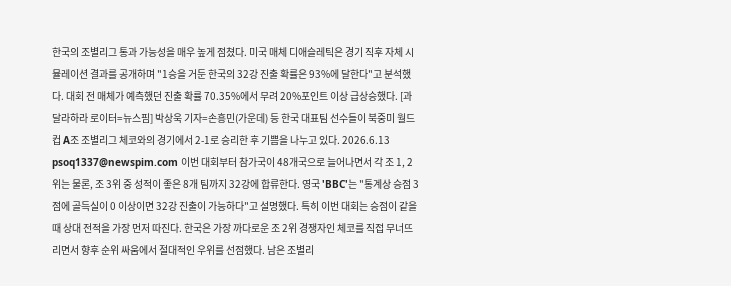한국의 조별리그 통과 가능성을 매우 높게 점쳤다. 미국 매체 디애슬레틱은 경기 직후 자체 시뮬레이션 결과를 공개하며 "1승을 거둔 한국의 32강 진출 확률은 93%에 달한다"고 분석했다. 대회 전 매체가 예측했던 진출 확률 70.35%에서 무려 20%포인트 이상 급상승했다. [과달라하라 로이터=뉴스핌] 박상욱 기자=손흥민(가운데) 등 한국 대표팀 선수들이 북중미 월드컵 A조 조별리그 체코와의 경기에서 2-1로 승리한 후 기쁨을 나누고 있다. 2026.6.13 psoq1337@newspim.com 이번 대회부터 참가국이 48개국으로 늘어나면서 각 조 1, 2위는 물론, 조 3위 중 성적이 좋은 8개 팀까지 32강에 합류한다. 영국 'BBC'는 "통계상 승점 3점에 골득실이 0 이상이면 32강 진출이 가능하다"고 설명했다. 특히 이번 대회는 승점이 같을 때 상대 전적을 가장 먼저 따진다. 한국은 가장 까다로운 조 2위 경쟁자인 체코를 직접 무너뜨리면서 향후 순위 싸움에서 절대적인 우위를 선점했다. 남은 조별리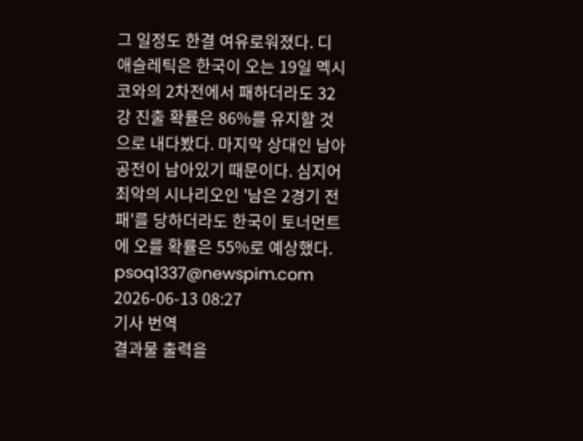그 일정도 한결 여유로워졌다. 디 애슬레틱은 한국이 오는 19일 멕시코와의 2차전에서 패하더라도 32강 진출 확률은 86%를 유지할 것으로 내다봤다. 마지막 상대인 남아공전이 남아있기 때문이다. 심지어 최악의 시나리오인 '남은 2경기 전패'를 당하더라도 한국이 토너먼트에 오를 확률은 55%로 예상했다. psoq1337@newspim.com 2026-06-13 08:27
기사 번역
결과물 출력을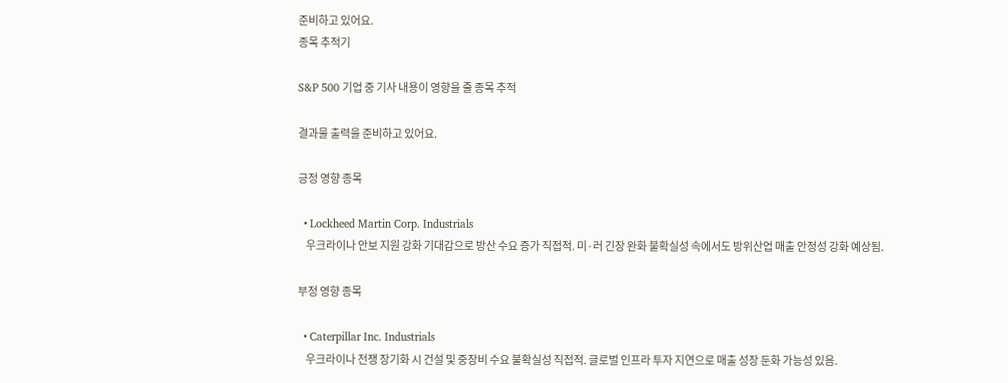준비하고 있어요.
종목 추적기

S&P 500 기업 중 기사 내용이 영향을 줄 종목 추적

결과물 출력을 준비하고 있어요.

긍정 영향 종목

  • Lockheed Martin Corp. Industrials
    우크라이나 안보 지원 강화 기대감으로 방산 수요 증가 직접적. 미·러 긴장 완화 불확실성 속에서도 방위산업 매출 안정성 강화 예상됨.

부정 영향 종목

  • Caterpillar Inc. Industrials
    우크라이나 전쟁 장기화 시 건설 및 중장비 수요 불확실성 직접적. 글로벌 인프라 투자 지연으로 매출 성장 둔화 가능성 있음.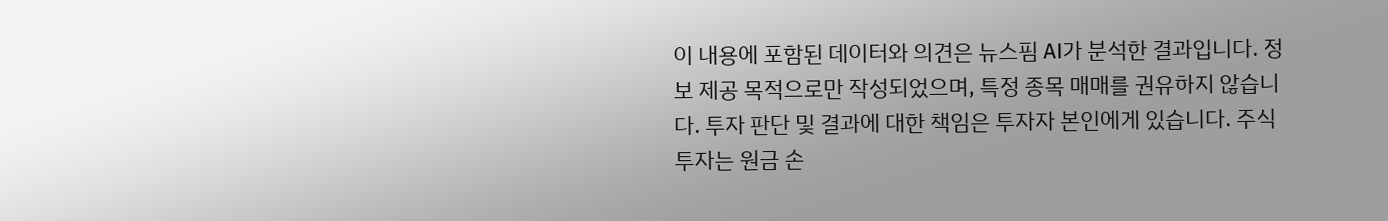이 내용에 포함된 데이터와 의견은 뉴스핌 AI가 분석한 결과입니다. 정보 제공 목적으로만 작성되었으며, 특정 종목 매매를 권유하지 않습니다. 투자 판단 및 결과에 대한 책임은 투자자 본인에게 있습니다. 주식 투자는 원금 손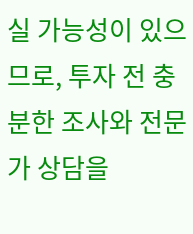실 가능성이 있으므로, 투자 전 충분한 조사와 전문가 상담을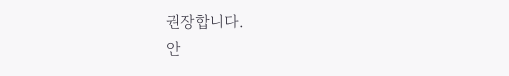권장합니다.
안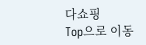다쇼핑
Top으로 이동